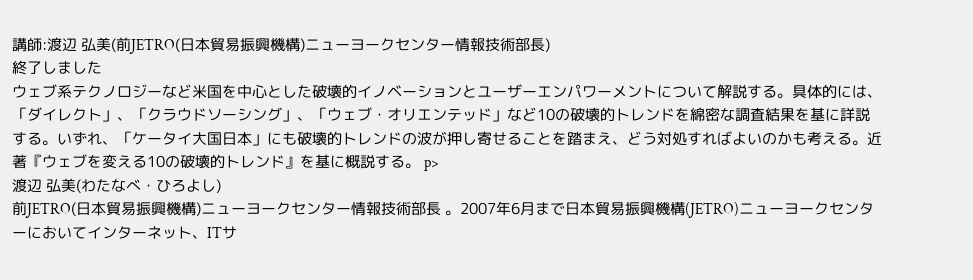講師:渡辺 弘美(前JETRO(日本貿易振興機構)ニューヨークセンター情報技術部長)
終了しました
ウェブ系テクノロジーなど米国を中心とした破壊的イノベーションとユーザーエンパワーメントについて解説する。具体的には、「ダイレクト」、「クラウドソーシング」、「ウェブ・オリエンテッド」など10の破壊的トレンドを綿密な調査結果を基に詳説する。いずれ、「ケータイ大国日本」にも破壊的トレンドの波が押し寄せることを踏まえ、どう対処すればよいのかも考える。近著『ウェブを変える10の破壊的トレンド』を基に概説する。 p>
渡辺 弘美(わたなべ・ひろよし)
前JETRO(日本貿易振興機構)ニューヨークセンター情報技術部長 。2007年6月まで日本貿易振興機構(JETRO)ニューヨークセンターにおいてインターネット、ITサ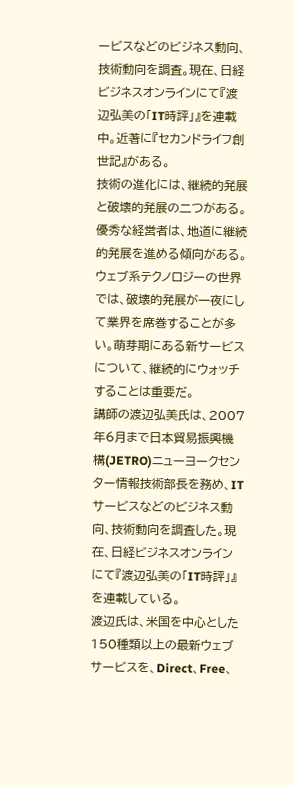ービスなどのビジネス動向、技術動向を調査。現在、日経ビジネスオンラインにて『渡辺弘美の「IT時評」』を連載中。近著に『セカンドライフ創世記』がある。
技術の進化には、継続的発展と破壊的発展の二つがある。優秀な経営者は、地道に継続的発展を進める傾向がある。ウェブ系テクノロジーの世界では、破壊的発展が一夜にして業界を席巻することが多い。萌芽期にある新サービスについて、継続的にウォッチすることは重要だ。
講師の渡辺弘美氏は、2007年6月まで日本貿易振興機構(JETRO)ニューヨークセンター情報技術部長を務め、ITサービスなどのビジネス動向、技術動向を調査した。現在、日経ビジネスオンラインにて『渡辺弘美の「IT時評」』を連載している。
渡辺氏は、米国を中心とした150種類以上の最新ウェブサービスを、Direct、Free、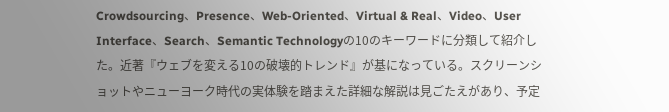Crowdsourcing、Presence、Web-Oriented、Virtual & Real、Video、User Interface、Search、Semantic Technologyの10のキーワードに分類して紹介した。近著『ウェブを変える10の破壊的トレンド』が基になっている。スクリーンショットやニューヨーク時代の実体験を踏まえた詳細な解説は見ごたえがあり、予定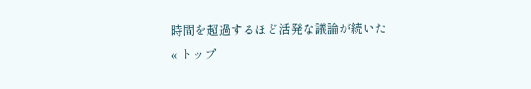時間を超過するほど活発な議論が続いた
« トップ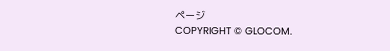ページ
COPYRIGHT © GLOCOM.